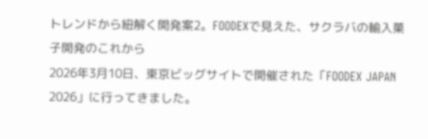トレンドから紐解く開発案2。FOODEXで見えた、サクラバの輸入菓子開発のこれから
2026年3月10日、東京ビッグサイトで開催された「FOODEX JAPAN 2026」に行ってきました。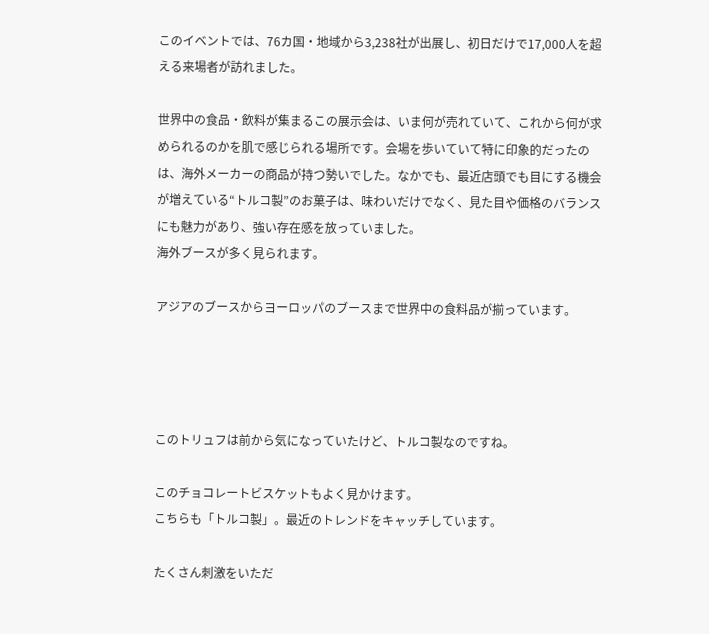このイベントでは、76カ国・地域から3,238社が出展し、初日だけで17,000人を超える来場者が訪れました。

世界中の食品・飲料が集まるこの展示会は、いま何が売れていて、これから何が求められるのかを肌で感じられる場所です。会場を歩いていて特に印象的だったのは、海外メーカーの商品が持つ勢いでした。なかでも、最近店頭でも目にする機会が増えている“トルコ製”のお菓子は、味わいだけでなく、見た目や価格のバランスにも魅力があり、強い存在感を放っていました。
海外ブースが多く見られます。

アジアのブースからヨーロッパのブースまで世界中の食料品が揃っています。




このトリュフは前から気になっていたけど、トルコ製なのですね。

このチョコレートビスケットもよく見かけます。
こちらも「トルコ製」。最近のトレンドをキャッチしています。

たくさん刺激をいただ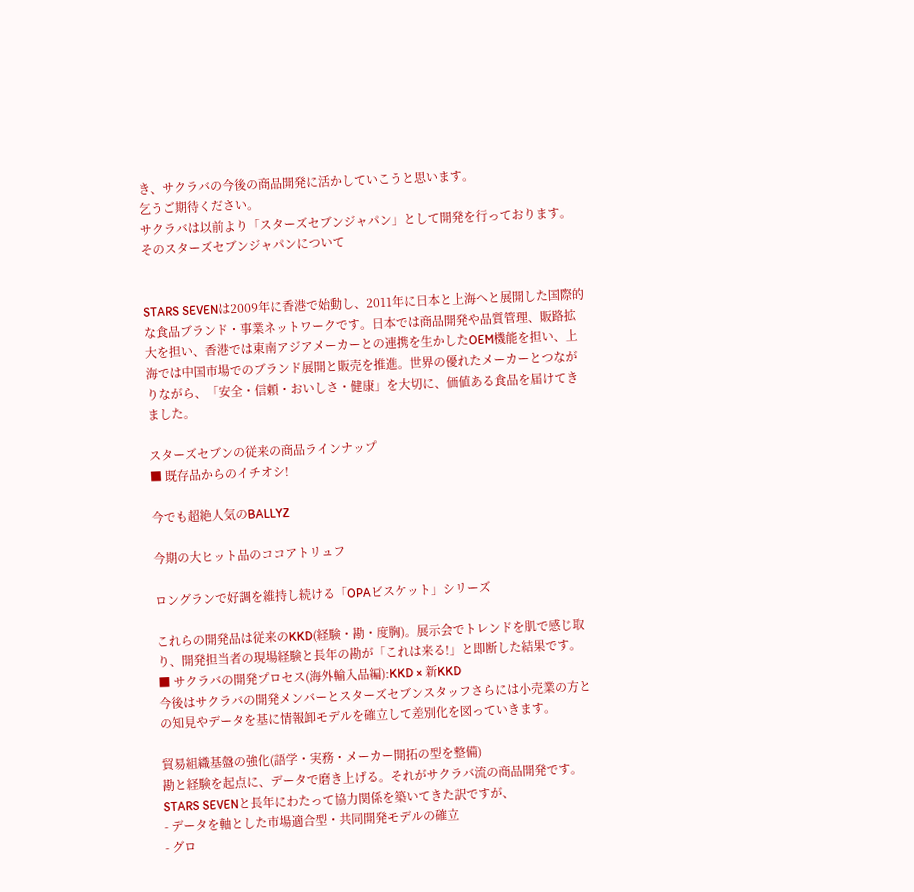き、サクラバの今後の商品開発に活かしていこうと思います。
乞うご期待ください。
サクラバは以前より「スターズセブンジャパン」として開発を行っております。
そのスターズセブンジャパンについて


STARS SEVENは2009年に香港で始動し、2011年に日本と上海へと展開した国際的な食品ブランド・事業ネットワークです。日本では商品開発や品質管理、販路拡大を担い、香港では東南アジアメーカーとの連携を生かしたOEM機能を担い、上海では中国市場でのブランド展開と販売を推進。世界の優れたメーカーとつながりながら、「安全・信頼・おいしさ・健康」を大切に、価値ある食品を届けてきました。

スターズセブンの従来の商品ラインナップ
■ 既存品からのイチオシ!

今でも超絶人気のBALLYZ

今期の大ヒット品のココアトリュフ

ロングランで好調を維持し続ける「OPAビスケット」シリーズ

これらの開発品は従来のKKD(経験・勘・度胸)。展示会でトレンドを肌で感じ取り、開発担当者の現場経験と長年の勘が「これは来る!」と即断した結果です。
■ サクラバの開発プロセス(海外輸入品編):KKD × 新KKD
今後はサクラバの開発メンバーとスターズセブンスタッフさらには小売業の方との知見やデータを基に情報卸モデルを確立して差別化を図っていきます。

貿易組織基盤の強化(語学・実務・メーカー開拓の型を整備)
勘と経験を起点に、データで磨き上げる。それがサクラバ流の商品開発です。
STARS SEVENと長年にわたって協力関係を築いてきた訳ですが、
- データを軸とした市場適合型・共同開発モデルの確立
- グロ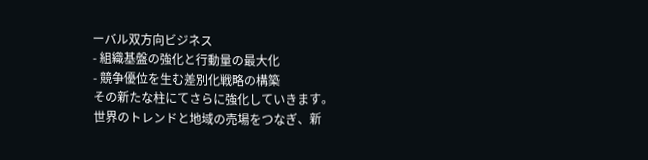ーバル双方向ビジネス
- 組織基盤の強化と行動量の最大化
- 競争優位を生む差別化戦略の構築
その新たな柱にてさらに強化していきます。
世界のトレンドと地域の売場をつなぎ、新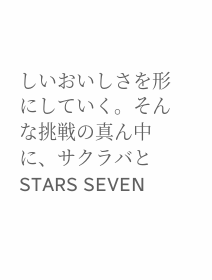しいおいしさを形にしていく。そんな挑戦の真ん中に、サクラバとSTARS SEVEN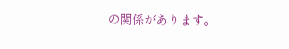の関係があります。